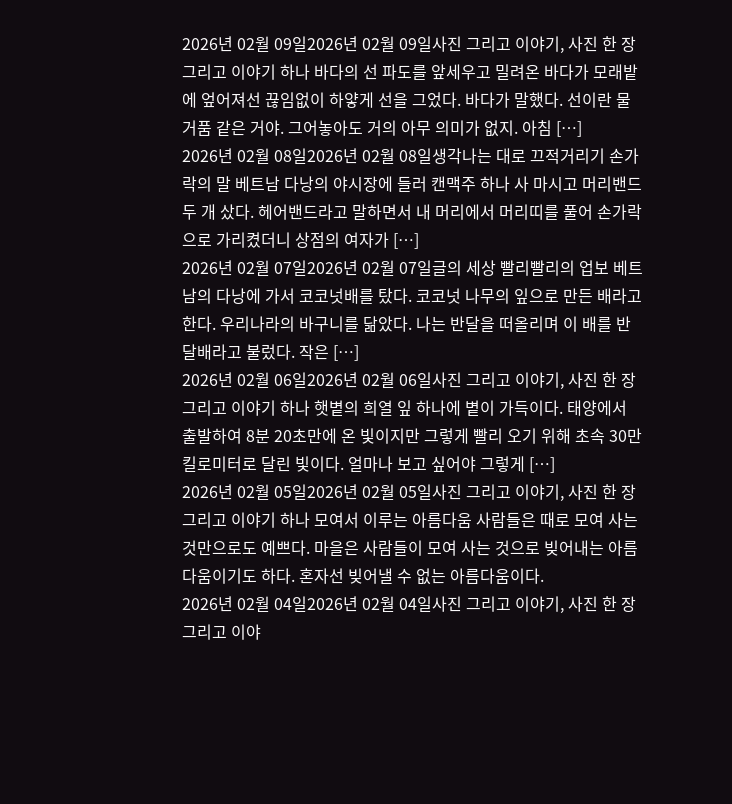2026년 02월 09일2026년 02월 09일사진 그리고 이야기, 사진 한 장 그리고 이야기 하나 바다의 선 파도를 앞세우고 밀려온 바다가 모래밭에 엎어져선 끊임없이 하얗게 선을 그었다. 바다가 말했다. 선이란 물거품 같은 거야. 그어놓아도 거의 아무 의미가 없지. 아침 […]
2026년 02월 08일2026년 02월 08일생각나는 대로 끄적거리기 손가락의 말 베트남 다낭의 야시장에 들러 캔맥주 하나 사 마시고 머리밴드 두 개 샀다. 헤어밴드라고 말하면서 내 머리에서 머리띠를 풀어 손가락으로 가리켰더니 상점의 여자가 […]
2026년 02월 07일2026년 02월 07일글의 세상 빨리빨리의 업보 베트남의 다낭에 가서 코코넛배를 탔다. 코코넛 나무의 잎으로 만든 배라고 한다. 우리나라의 바구니를 닮았다. 나는 반달을 떠올리며 이 배를 반달배라고 불렀다. 작은 […]
2026년 02월 06일2026년 02월 06일사진 그리고 이야기, 사진 한 장 그리고 이야기 하나 햇볕의 희열 잎 하나에 볕이 가득이다. 태양에서 출발하여 8분 20초만에 온 빛이지만 그렇게 빨리 오기 위해 초속 30만킬로미터로 달린 빛이다. 얼마나 보고 싶어야 그렇게 […]
2026년 02월 05일2026년 02월 05일사진 그리고 이야기, 사진 한 장 그리고 이야기 하나 모여서 이루는 아름다움 사람들은 때로 모여 사는 것만으로도 예쁘다. 마을은 사람들이 모여 사는 것으로 빚어내는 아름다움이기도 하다. 혼자선 빚어낼 수 없는 아름다움이다.
2026년 02월 04일2026년 02월 04일사진 그리고 이야기, 사진 한 장 그리고 이야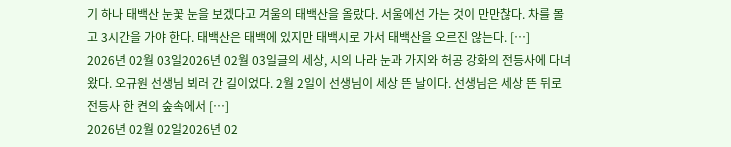기 하나 태백산 눈꽃 눈을 보겠다고 겨울의 태백산을 올랐다. 서울에선 가는 것이 만만찮다. 차를 몰고 3시간을 가야 한다. 태백산은 태백에 있지만 태백시로 가서 태백산을 오르진 않는다. […]
2026년 02월 03일2026년 02월 03일글의 세상, 시의 나라 눈과 가지와 허공 강화의 전등사에 다녀왔다. 오규원 선생님 뵈러 간 길이었다. 2월 2일이 선생님이 세상 뜬 날이다. 선생님은 세상 뜬 뒤로 전등사 한 켠의 숲속에서 […]
2026년 02월 02일2026년 02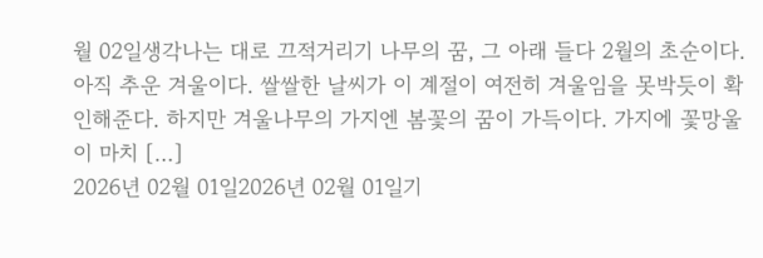월 02일생각나는 대로 끄적거리기 나무의 꿈, 그 아래 들다 2월의 초순이다. 아직 추운 겨울이다. 쌀쌀한 날씨가 이 계절이 여전히 겨울임을 못박듯이 확인해준다. 하지만 겨울나무의 가지엔 봄꽃의 꿈이 가득이다. 가지에 꽃망울이 마치 […]
2026년 02월 01일2026년 02월 01일기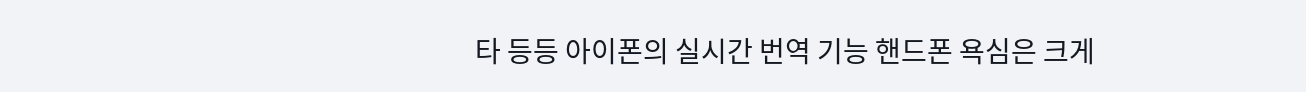타 등등 아이폰의 실시간 번역 기능 핸드폰 욕심은 크게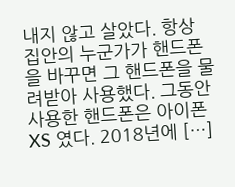내지 않고 살았다. 항상 집안의 누군가가 핸드폰을 바꾸면 그 핸드폰을 물려받아 사용했다. 그동안 사용한 핸드폰은 아이폰 XS 였다. 2018년에 […]